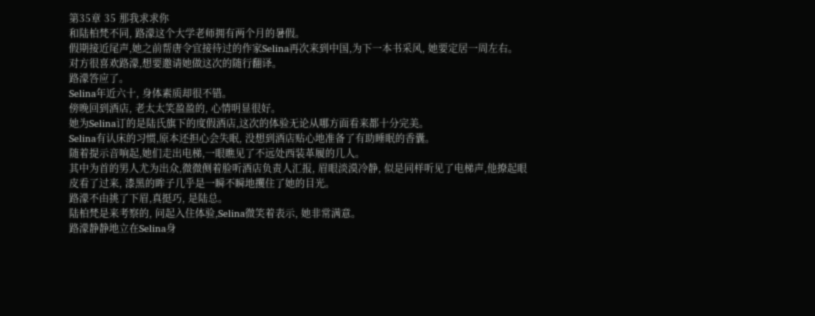第35章 35 那我求求你
和陆柏梵不同, 路濛这个大学老师拥有两个月的暑假。
假期接近尾声,她之前帮唐令宜接待过的作家Selina再次来到中国,为下一本书采风, 她要定居一周左右。
对方很喜欢路濛,想要邀请她做这次的随行翻译。
路濛答应了。
Selina年近六十, 身体素质却很不错。
傍晚回到酒店, 老太太笑盈盈的, 心情明显很好。
她为Selina订的是陆氏旗下的度假酒店,这次的体验无论从哪方面看来都十分完美。
Selina有认床的习惯,原本还担心会失眠, 没想到酒店贴心地准备了有助睡眠的香囊。
随着提示音响起,她们走出电梯,一眼瞧见了不远处西装革履的几人。
其中为首的男人尤为出众,微微侧着脸听酒店负责人汇报, 眉眼淡漠冷静, 似是同样听见了电梯声,他撩起眼皮看了过来, 漆黑的眸子几乎是一瞬不瞬地攫住了她的目光。
路濛不由挑了下眉,真挺巧, 是陆总。
陆柏梵是来考察的, 问起入住体验,Selina微笑着表示, 她非常满意。
路濛静静地立在Selina身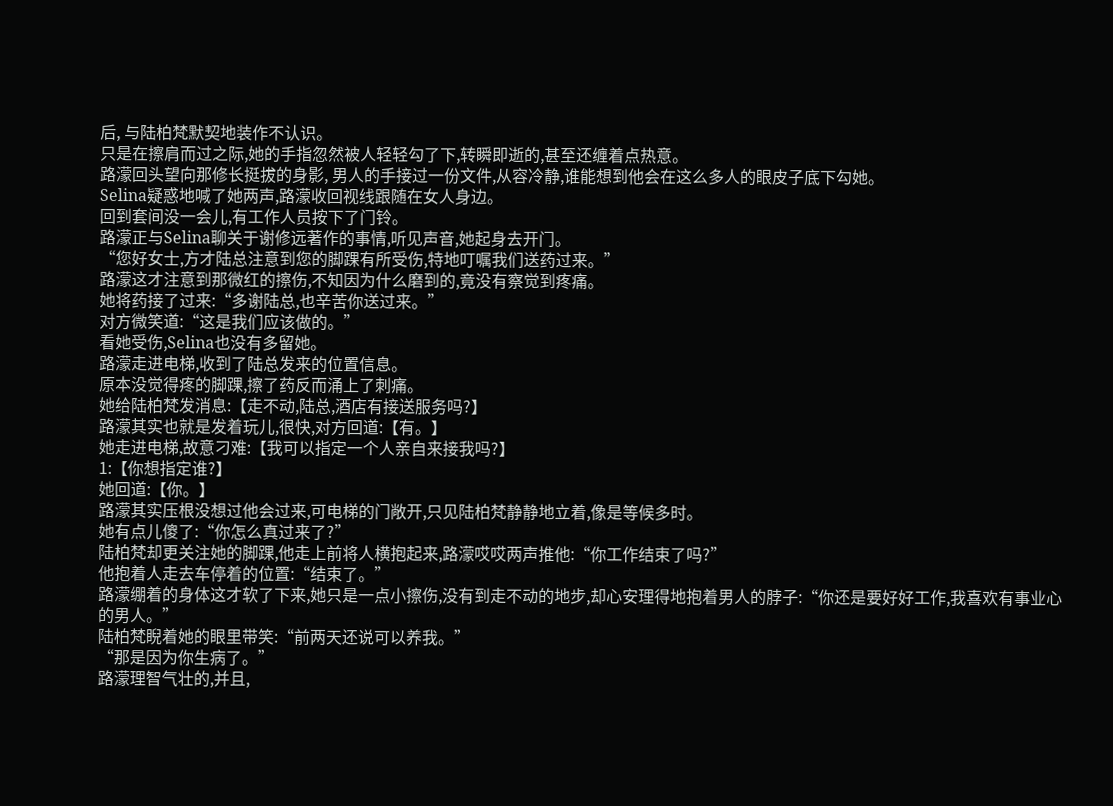后, 与陆柏梵默契地装作不认识。
只是在擦肩而过之际,她的手指忽然被人轻轻勾了下,转瞬即逝的,甚至还缠着点热意。
路濛回头望向那修长挺拔的身影, 男人的手接过一份文件,从容冷静,谁能想到他会在这么多人的眼皮子底下勾她。
Selina疑惑地喊了她两声,路濛收回视线跟随在女人身边。
回到套间没一会儿,有工作人员按下了门铃。
路濛正与Selina聊关于谢修远著作的事情,听见声音,她起身去开门。
“您好女士,方才陆总注意到您的脚踝有所受伤,特地叮嘱我们送药过来。”
路濛这才注意到那微红的擦伤,不知因为什么磨到的,竟没有察觉到疼痛。
她将药接了过来:“多谢陆总,也辛苦你送过来。”
对方微笑道:“这是我们应该做的。”
看她受伤,Selina也没有多留她。
路濛走进电梯,收到了陆总发来的位置信息。
原本没觉得疼的脚踝,擦了药反而涌上了刺痛。
她给陆柏梵发消息:【走不动,陆总,酒店有接送服务吗?】
路濛其实也就是发着玩儿,很快,对方回道:【有。】
她走进电梯,故意刁难:【我可以指定一个人亲自来接我吗?】
1:【你想指定谁?】
她回道:【你。】
路濛其实压根没想过他会过来,可电梯的门敞开,只见陆柏梵静静地立着,像是等候多时。
她有点儿傻了:“你怎么真过来了?”
陆柏梵却更关注她的脚踝,他走上前将人横抱起来,路濛哎哎两声推他:“你工作结束了吗?”
他抱着人走去车停着的位置:“结束了。”
路濛绷着的身体这才软了下来,她只是一点小擦伤,没有到走不动的地步,却心安理得地抱着男人的脖子:“你还是要好好工作,我喜欢有事业心的男人。”
陆柏梵睨着她的眼里带笑:“前两天还说可以养我。”
“那是因为你生病了。”
路濛理智气壮的,并且,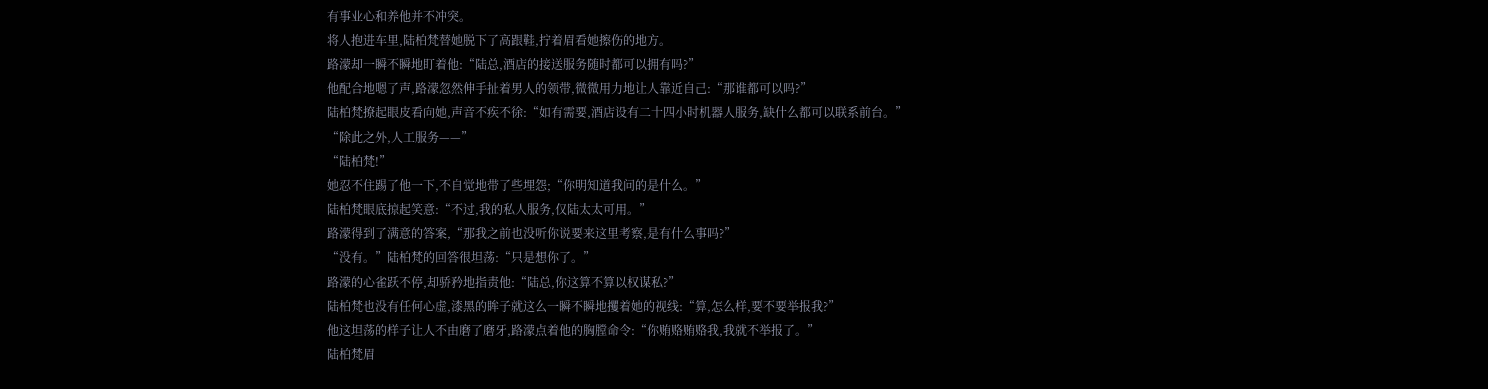有事业心和养他并不冲突。
将人抱进车里,陆柏梵替她脱下了高跟鞋,拧着眉看她擦伤的地方。
路濛却一瞬不瞬地盯着他:“陆总,酒店的接送服务随时都可以拥有吗?”
他配合地嗯了声,路濛忽然伸手扯着男人的领带,微微用力地让人靠近自己:“那谁都可以吗?”
陆柏梵撩起眼皮看向她,声音不疾不徐:“如有需要,酒店设有二十四小时机器人服务,缺什么都可以联系前台。”
“除此之外,人工服务——”
“陆柏梵!”
她忍不住踢了他一下,不自觉地带了些埋怨;“你明知道我问的是什么。”
陆柏梵眼底掠起笑意:“不过,我的私人服务,仅陆太太可用。”
路濛得到了满意的答案,“那我之前也没听你说要来这里考察,是有什么事吗?”
“没有。”陆柏梵的回答很坦荡:“只是想你了。”
路濛的心雀跃不停,却骄矜地指责他:“陆总,你这算不算以权谋私?”
陆柏梵也没有任何心虚,漆黑的眸子就这么一瞬不瞬地攫着她的视线:“算,怎么样,要不要举报我?”
他这坦荡的样子让人不由磨了磨牙,路濛点着他的胸膛命令:“你贿赂贿赂我,我就不举报了。”
陆柏梵眉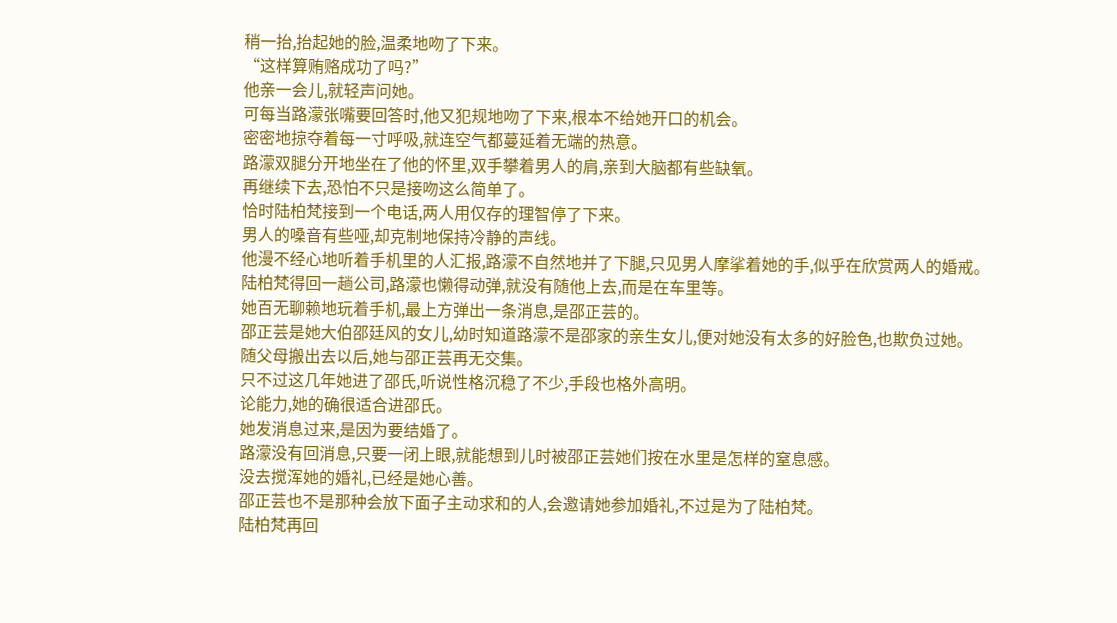稍一抬,抬起她的脸,温柔地吻了下来。
“这样算贿赂成功了吗?”
他亲一会儿,就轻声问她。
可每当路濛张嘴要回答时,他又犯规地吻了下来,根本不给她开口的机会。
密密地掠夺着每一寸呼吸,就连空气都蔓延着无端的热意。
路濛双腿分开地坐在了他的怀里,双手攀着男人的肩,亲到大脑都有些缺氧。
再继续下去,恐怕不只是接吻这么简单了。
恰时陆柏梵接到一个电话,两人用仅存的理智停了下来。
男人的嗓音有些哑,却克制地保持冷静的声线。
他漫不经心地听着手机里的人汇报,路濛不自然地并了下腿,只见男人摩挲着她的手,似乎在欣赏两人的婚戒。
陆柏梵得回一趟公司,路濛也懒得动弹,就没有随他上去,而是在车里等。
她百无聊赖地玩着手机,最上方弹出一条消息,是邵正芸的。
邵正芸是她大伯邵廷风的女儿,幼时知道路濛不是邵家的亲生女儿,便对她没有太多的好脸色,也欺负过她。
随父母搬出去以后,她与邵正芸再无交集。
只不过这几年她进了邵氏,听说性格沉稳了不少,手段也格外高明。
论能力,她的确很适合进邵氏。
她发消息过来,是因为要结婚了。
路濛没有回消息,只要一闭上眼,就能想到儿时被邵正芸她们按在水里是怎样的窒息感。
没去搅浑她的婚礼,已经是她心善。
邵正芸也不是那种会放下面子主动求和的人,会邀请她参加婚礼,不过是为了陆柏梵。
陆柏梵再回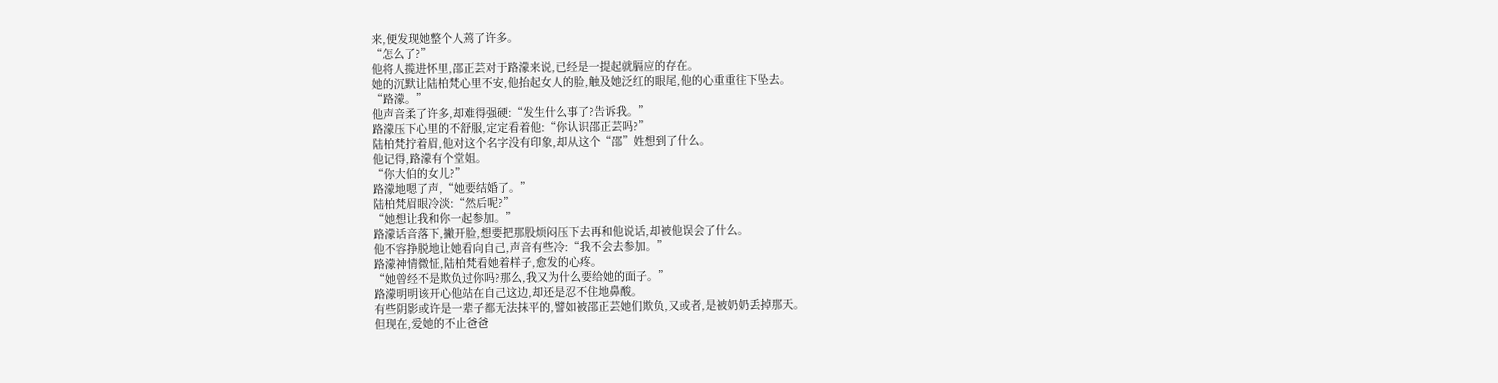来,便发现她整个人蔫了许多。
“怎么了?”
他将人揽进怀里,邵正芸对于路濛来说,已经是一提起就膈应的存在。
她的沉默让陆柏梵心里不安,他抬起女人的脸,触及她泛红的眼尾,他的心重重往下坠去。
“路濛。”
他声音柔了许多,却难得强硬:“发生什么事了?告诉我。”
路濛压下心里的不舒服,定定看着他:“你认识邵正芸吗?”
陆柏梵拧着眉,他对这个名字没有印象,却从这个“邵”姓想到了什么。
他记得,路濛有个堂姐。
“你大伯的女儿?”
路濛地嗯了声,“她要结婚了。”
陆柏梵眉眼冷淡:“然后呢?”
“她想让我和你一起参加。”
路濛话音落下,撇开脸,想要把那股烦闷压下去再和他说话,却被他误会了什么。
他不容挣脱地让她看向自己,声音有些冷:“我不会去参加。”
路濛神情微怔,陆柏梵看她着样子,愈发的心疼。
“她曾经不是欺负过你吗?那么,我又为什么要给她的面子。”
路濛明明该开心他站在自己这边,却还是忍不住地鼻酸。
有些阴影或许是一辈子都无法抹平的,譬如被邵正芸她们欺负,又或者,是被奶奶丢掉那天。
但现在,爱她的不止爸爸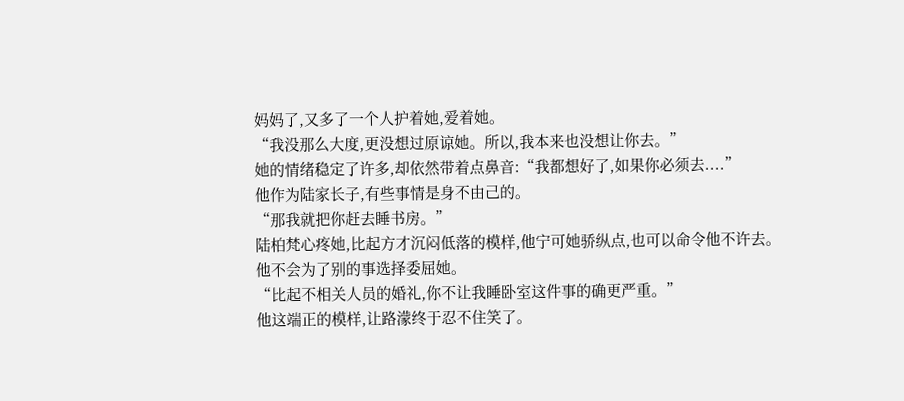妈妈了,又多了一个人护着她,爱着她。
“我没那么大度,更没想过原谅她。所以,我本来也没想让你去。”
她的情绪稳定了许多,却依然带着点鼻音:“我都想好了,如果你必须去....”
他作为陆家长子,有些事情是身不由己的。
“那我就把你赶去睡书房。”
陆柏梵心疼她,比起方才沉闷低落的模样,他宁可她骄纵点,也可以命令他不许去。
他不会为了别的事选择委屈她。
“比起不相关人员的婚礼,你不让我睡卧室这件事的确更严重。”
他这端正的模样,让路濛终于忍不住笑了。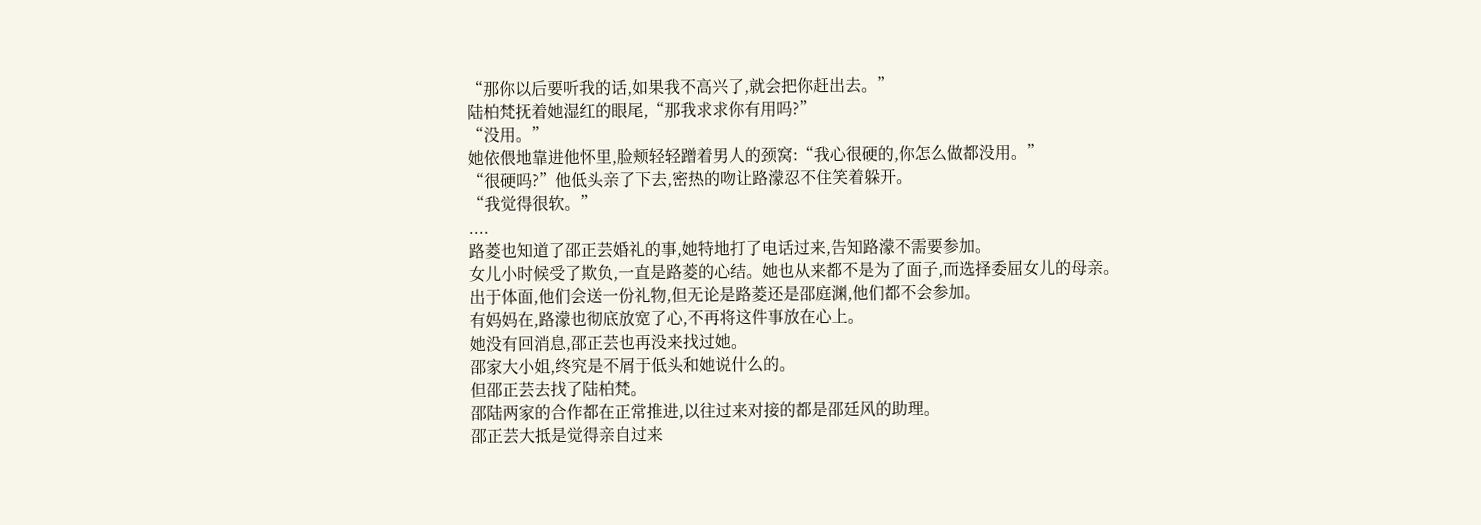“那你以后要听我的话,如果我不高兴了,就会把你赶出去。”
陆柏梵抚着她湿红的眼尾,“那我求求你有用吗?”
“没用。”
她依偎地靠进他怀里,脸颊轻轻蹭着男人的颈窝:“我心很硬的,你怎么做都没用。”
“很硬吗?”他低头亲了下去,密热的吻让路濛忍不住笑着躲开。
“我觉得很软。”
....
路菱也知道了邵正芸婚礼的事,她特地打了电话过来,告知路濛不需要参加。
女儿小时候受了欺负,一直是路菱的心结。她也从来都不是为了面子,而选择委屈女儿的母亲。
出于体面,他们会送一份礼物,但无论是路菱还是邵庭渊,他们都不会参加。
有妈妈在,路濛也彻底放宽了心,不再将这件事放在心上。
她没有回消息,邵正芸也再没来找过她。
邵家大小姐,终究是不屑于低头和她说什么的。
但邵正芸去找了陆柏梵。
邵陆两家的合作都在正常推进,以往过来对接的都是邵廷风的助理。
邵正芸大抵是觉得亲自过来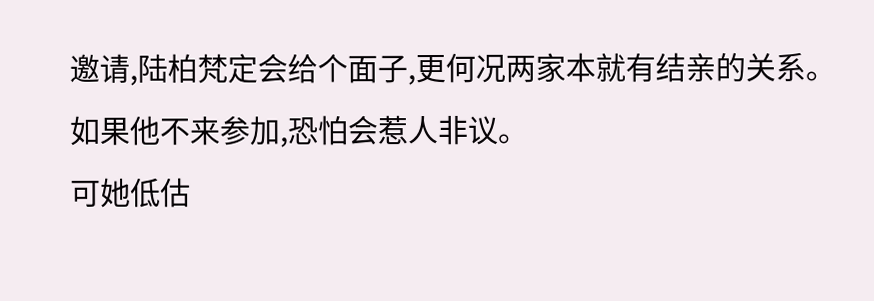邀请,陆柏梵定会给个面子,更何况两家本就有结亲的关系。
如果他不来参加,恐怕会惹人非议。
可她低估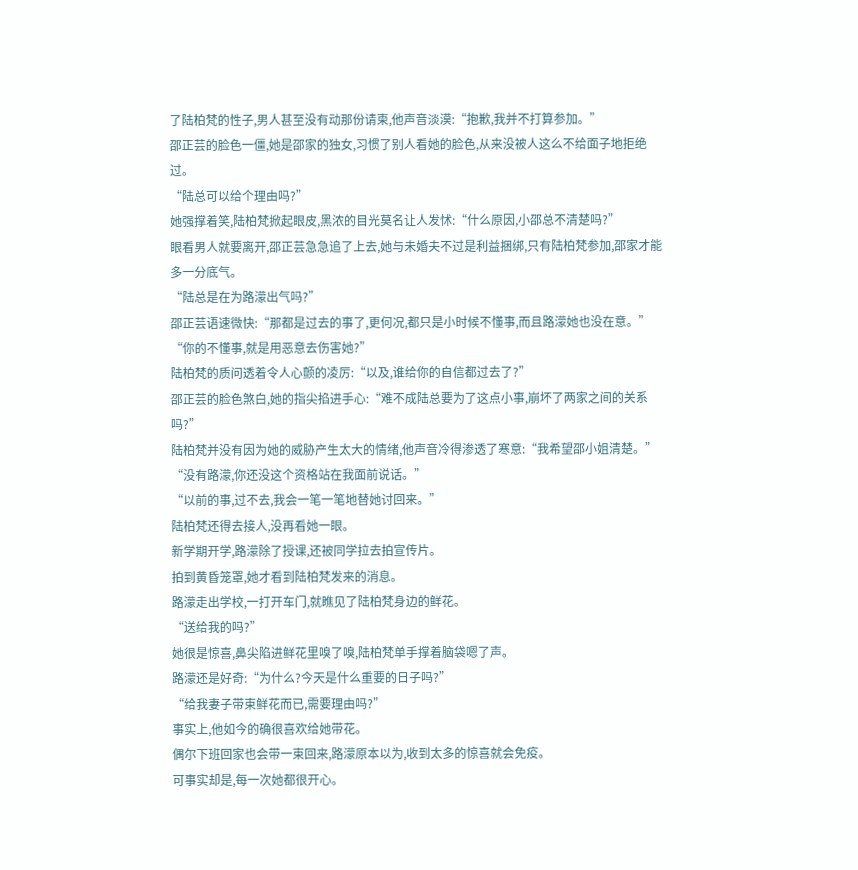了陆柏梵的性子,男人甚至没有动那份请柬,他声音淡漠:“抱歉,我并不打算参加。”
邵正芸的脸色一僵,她是邵家的独女,习惯了别人看她的脸色,从来没被人这么不给面子地拒绝过。
“陆总可以给个理由吗?”
她强撑着笑,陆柏梵掀起眼皮,黑浓的目光莫名让人发怵:“什么原因,小邵总不清楚吗?”
眼看男人就要离开,邵正芸急急追了上去,她与未婚夫不过是利益捆绑,只有陆柏梵参加,邵家才能多一分底气。
“陆总是在为路濛出气吗?”
邵正芸语速微快:“那都是过去的事了,更何况,都只是小时候不懂事,而且路濛她也没在意。”
“你的不懂事,就是用恶意去伤害她?”
陆柏梵的质问透着令人心颤的凌厉:“以及,谁给你的自信都过去了?”
邵正芸的脸色煞白,她的指尖掐进手心:“难不成陆总要为了这点小事,崩坏了两家之间的关系吗?”
陆柏梵并没有因为她的威胁产生太大的情绪,他声音冷得渗透了寒意:“我希望邵小姐清楚。”
“没有路濛,你还没这个资格站在我面前说话。”
“以前的事,过不去,我会一笔一笔地替她讨回来。”
陆柏梵还得去接人,没再看她一眼。
新学期开学,路濛除了授课,还被同学拉去拍宣传片。
拍到黄昏笼罩,她才看到陆柏梵发来的消息。
路濛走出学校,一打开车门,就瞧见了陆柏梵身边的鲜花。
“送给我的吗?”
她很是惊喜,鼻尖陷进鲜花里嗅了嗅,陆柏梵单手撑着脑袋嗯了声。
路濛还是好奇:“为什么?今天是什么重要的日子吗?”
“给我妻子带束鲜花而已,需要理由吗?”
事实上,他如今的确很喜欢给她带花。
偶尔下班回家也会带一束回来,路濛原本以为,收到太多的惊喜就会免疫。
可事实却是,每一次她都很开心。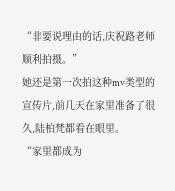“非要说理由的话,庆祝路老师顺利拍摄。”
她还是第一次拍这种mv类型的宣传片,前几天在家里准备了很久,陆柏梵都看在眼里。
“家里都成为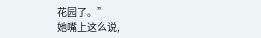花园了。”
她嘴上这么说,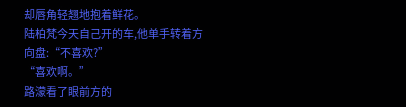却唇角轻翘地抱着鲜花。
陆柏梵今天自己开的车,他单手转着方向盘:“不喜欢?”
“喜欢啊。”
路濛看了眼前方的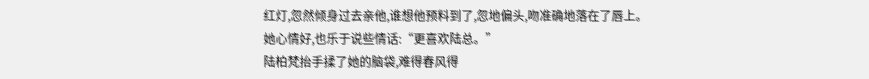红灯,忽然倾身过去亲他,谁想他预料到了,忽地偏头,吻准确地落在了唇上。
她心情好,也乐于说些情话:“更喜欢陆总。”
陆柏梵抬手揉了她的脑袋,难得春风得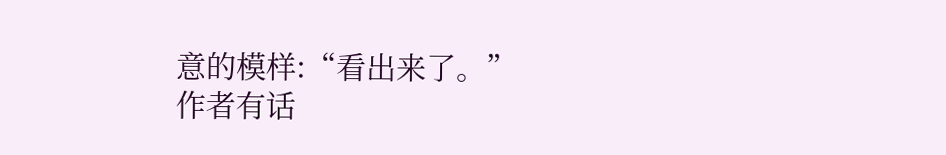意的模样:“看出来了。”
作者有话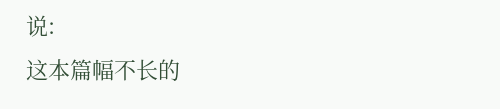说:
这本篇幅不长的